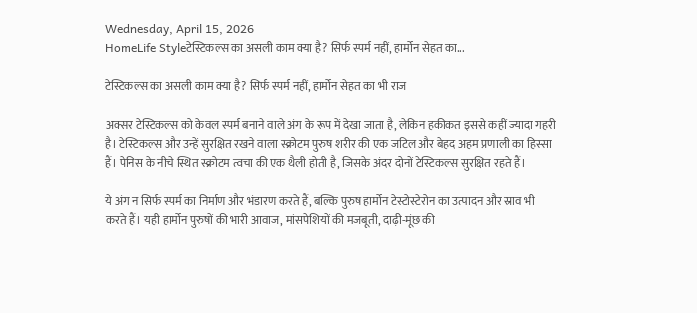Wednesday, April 15, 2026
HomeLife Styleटेस्टिकल्स का असली काम क्या है? सिर्फ स्पर्म नहीं, हार्मोन सेहत का...

टेस्टिकल्स का असली काम क्या है? सिर्फ स्पर्म नहीं, हार्मोन सेहत का भी राज

अक्सर टेस्टिकल्स को केवल स्पर्म बनाने वाले अंग के रूप में देखा जाता है, लेकिन हकीकत इससे कहीं ज्यादा गहरी है। टेस्टिकल्स और उन्हें सुरक्षित रखने वाला स्क्रोटम पुरुष शरीर की एक जटिल और बेहद अहम प्रणाली का हिस्सा हैं। पेनिस के नीचे स्थित स्क्रोटम त्वचा की एक थैली होती है, जिसके अंदर दोनों टेस्टिकल्स सुरक्षित रहते हैं।

ये अंग न सिर्फ स्पर्म का निर्माण और भंडारण करते हैं, बल्कि पुरुष हार्मोन टेस्टोस्टेरोन का उत्पादन और स्राव भी करते हैं। यही हार्मोन पुरुषों की भारी आवाज, मांसपेशियों की मजबूती, दाढ़ी-मूंछ की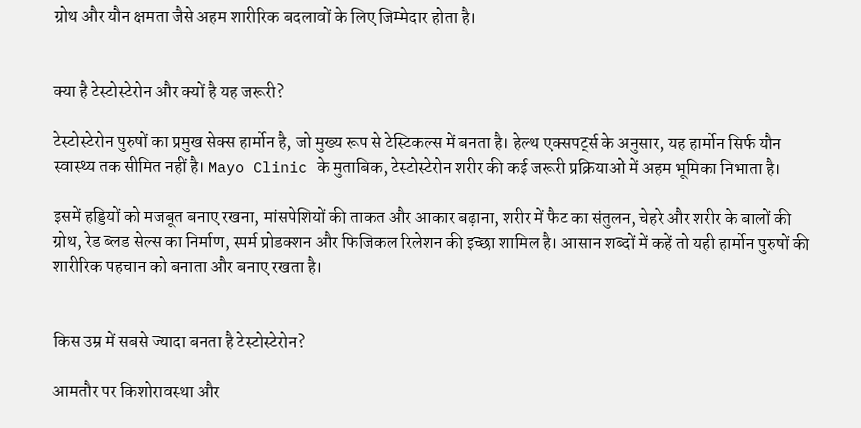ग्रोथ और यौन क्षमता जैसे अहम शारीरिक बदलावों के लिए जिम्मेदार होता है।


क्या है टेस्टोस्टेरोन और क्यों है यह जरूरी?

टेस्टोस्टेरोन पुरुषों का प्रमुख सेक्स हार्मोन है, जो मुख्य रूप से टेस्टिकल्स में बनता है। हेल्थ एक्सपर्ट्स के अनुसार, यह हार्मोन सिर्फ यौन स्वास्थ्य तक सीमित नहीं है। Mayo Clinic के मुताबिक, टेस्टोस्टेरोन शरीर की कई जरूरी प्रक्रियाओं में अहम भूमिका निभाता है।

इसमें हड्डियों को मजबूत बनाए रखना, मांसपेशियों की ताकत और आकार बढ़ाना, शरीर में फैट का संतुलन, चेहरे और शरीर के बालों की ग्रोथ, रेड ब्लड सेल्स का निर्माण, स्पर्म प्रोडक्शन और फिजिकल रिलेशन की इच्छा शामिल है। आसान शब्दों में कहें तो यही हार्मोन पुरुषों की शारीरिक पहचान को बनाता और बनाए रखता है।


किस उम्र में सबसे ज्यादा बनता है टेस्टोस्टेरोन?

आमतौर पर किशोरावस्था और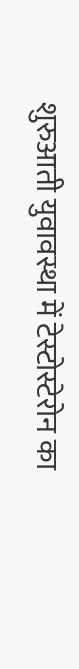शुरुआती युवावस्था में टेस्टोस्टेरोन का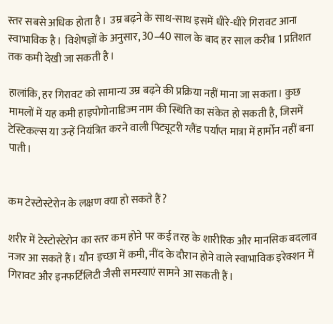स्तर सबसे अधिक होता है। उम्र बढ़ने के साथ-साथ इसमें धीरे-धीरे गिरावट आना स्वाभाविक है। विशेषज्ञों के अनुसार, 30–40 साल के बाद हर साल करीब 1 प्रतिशत तक कमी देखी जा सकती है।

हालांकि, हर गिरावट को सामान्य उम्र बढ़ने की प्रक्रिया नहीं माना जा सकता। कुछ मामलों में यह कमी हाइपोगोनाडिज्म नाम की स्थिति का संकेत हो सकती है, जिसमें टेस्टिकल्स या उन्हें नियंत्रित करने वाली पिट्यूटरी ग्लैंड पर्याप्त मात्रा में हार्मोन नहीं बना पाती।


कम टेस्टोस्टेरोन के लक्षण क्या हो सकते हैं?

शरीर में टेस्टोस्टेरोन का स्तर कम होने पर कई तरह के शारीरिक और मानसिक बदलाव नजर आ सकते हैं। यौन इच्छा में कमी, नींद के दौरान होने वाले स्वाभाविक इरेक्शन में गिरावट और इनफर्टिलिटी जैसी समस्याएं सामने आ सकती हैं।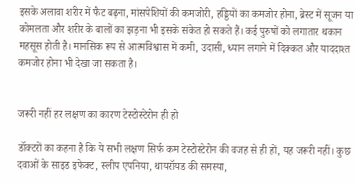इसके अलावा शरीर में फैट बढ़ना, मांसपेशियों की कमजोरी, हड्डियों का कमजोर होना, ब्रेस्ट में सूजन या कोमलता और शरीर के बालों का झड़ना भी इसके संकेत हो सकते हैं। कई पुरुषों को लगातार थकान महसूस होती है। मानसिक रूप से आत्मविश्वास में कमी, उदासी, ध्यान लगाने में दिक्कत और याददाश्त कमजोर होना भी देखा जा सकता है।


जरूरी नहीं हर लक्षण का कारण टेस्टोस्टेरोन ही हो

डॉक्टरों का कहना है कि ये सभी लक्षण सिर्फ कम टेस्टोस्टेरोन की वजह से ही हों, यह जरूरी नहीं। कुछ दवाओं के साइड इफेक्ट, स्लीप एपनिया, थायरॉयड की समस्या,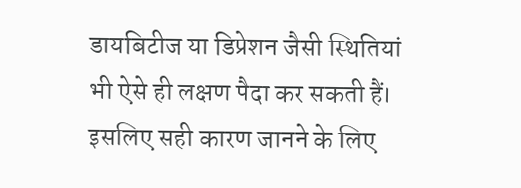डायबिटीज या डिप्रेशन जैसी स्थितियां भी ऐसे ही लक्षण पैदा कर सकती हैं। इसलिए सही कारण जानने के लिए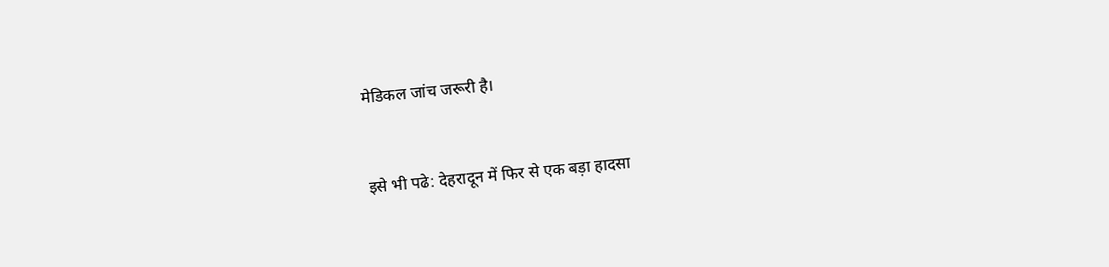मेडिकल जांच जरूरी है।


इसे भी पढे: देहरादून में फिर से एक बड़ा हादसा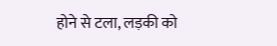होने से टला, लड़की को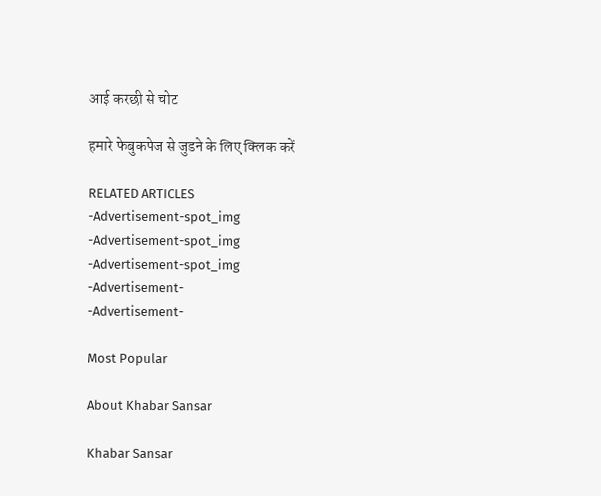आई करछी से चोट

हमारे फेबुकपेज से जुडने के लिए क्लिक करें

RELATED ARTICLES
-Advertisement-spot_img
-Advertisement-spot_img
-Advertisement-spot_img
-Advertisement-
-Advertisement-

Most Popular

About Khabar Sansar

Khabar Sansar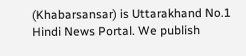(Khabarsansar) is Uttarakhand No.1 Hindi News Portal. We publish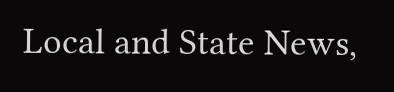Local and State News,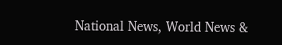National News, World News &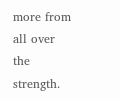more from all over the strength.